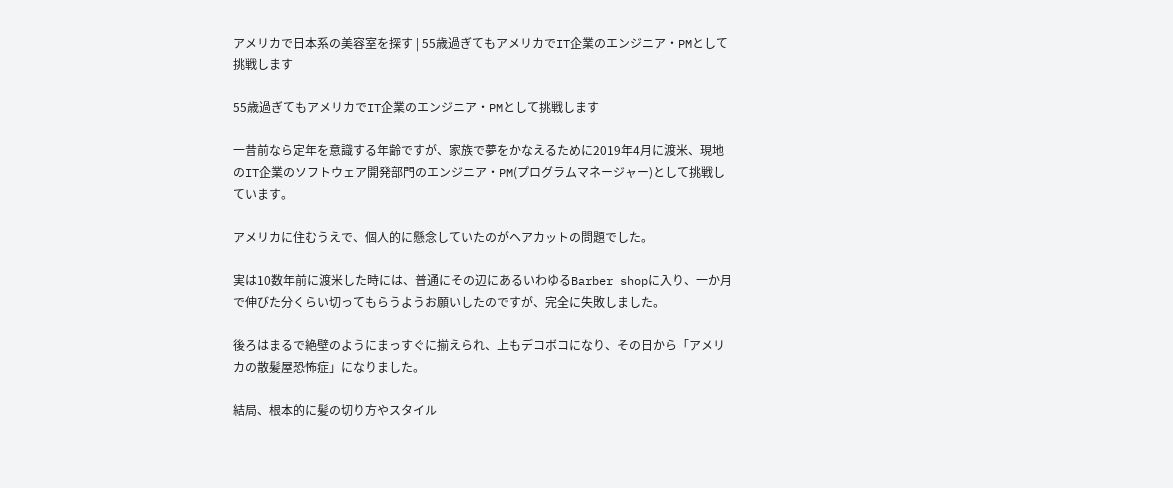アメリカで日本系の美容室を探す | 55歳過ぎてもアメリカでIT企業のエンジニア・PMとして挑戦します

55歳過ぎてもアメリカでIT企業のエンジニア・PMとして挑戦します

一昔前なら定年を意識する年齢ですが、家族で夢をかなえるために2019年4月に渡米、現地のIT企業のソフトウェア開発部門のエンジニア・PM(プログラムマネージャー)として挑戦しています。

アメリカに住むうえで、個人的に懸念していたのがヘアカットの問題でした。

実は10数年前に渡米した時には、普通にその辺にあるいわゆるBarber shopに入り、一か月で伸びた分くらい切ってもらうようお願いしたのですが、完全に失敗しました。

後ろはまるで絶壁のようにまっすぐに揃えられ、上もデコボコになり、その日から「アメリカの散髪屋恐怖症」になりました。

結局、根本的に髪の切り方やスタイル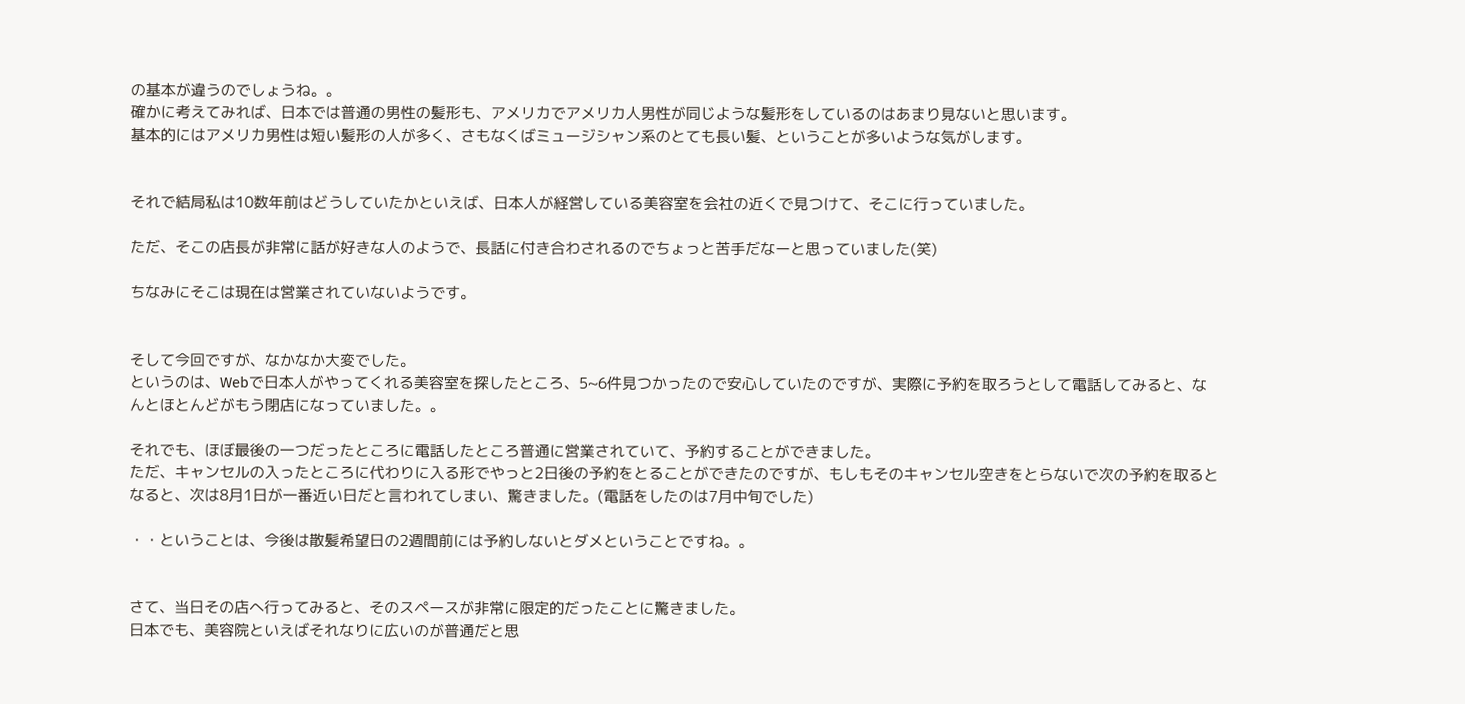の基本が違うのでしょうね。。
確かに考えてみれば、日本では普通の男性の髪形も、アメリカでアメリカ人男性が同じような髪形をしているのはあまり見ないと思います。
基本的にはアメリカ男性は短い髪形の人が多く、さもなくばミュージシャン系のとても長い髪、ということが多いような気がします。


それで結局私は10数年前はどうしていたかといえば、日本人が経営している美容室を会社の近くで見つけて、そこに行っていました。

ただ、そこの店長が非常に話が好きな人のようで、長話に付き合わされるのでちょっと苦手だなーと思っていました(笑)

ちなみにそこは現在は営業されていないようです。


そして今回ですが、なかなか大変でした。
というのは、Webで日本人がやってくれる美容室を探したところ、5~6件見つかったので安心していたのですが、実際に予約を取ろうとして電話してみると、なんとほとんどがもう閉店になっていました。。

それでも、ほぼ最後の一つだったところに電話したところ普通に営業されていて、予約することができました。
ただ、キャンセルの入ったところに代わりに入る形でやっと2日後の予約をとることができたのですが、もしもそのキャンセル空きをとらないで次の予約を取るとなると、次は8月1日が一番近い日だと言われてしまい、驚きました。(電話をしたのは7月中旬でした)

・・ということは、今後は散髪希望日の2週間前には予約しないとダメということですね。。


さて、当日その店へ行ってみると、そのスペースが非常に限定的だったことに驚きました。
日本でも、美容院といえばそれなりに広いのが普通だと思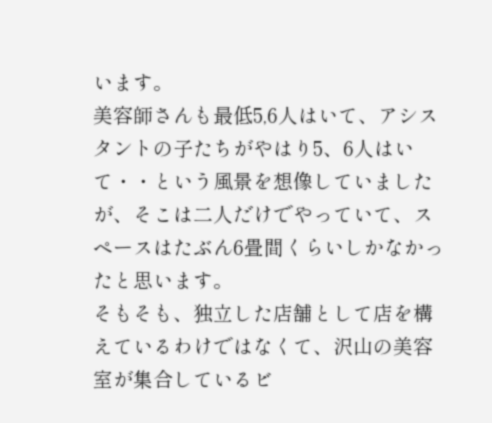います。
美容師さんも最低5,6人はいて、アシスタントの子たちがやはり5、6人はいて・・という風景を想像していましたが、そこは二人だけでやっていて、スペースはたぶん6畳間くらいしかなかったと思います。
そもそも、独立した店舗として店を構えているわけではなくて、沢山の美容室が集合しているビ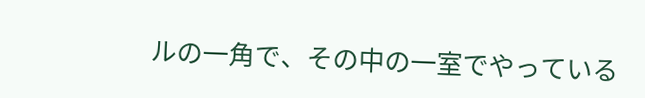ルの一角で、その中の一室でやっている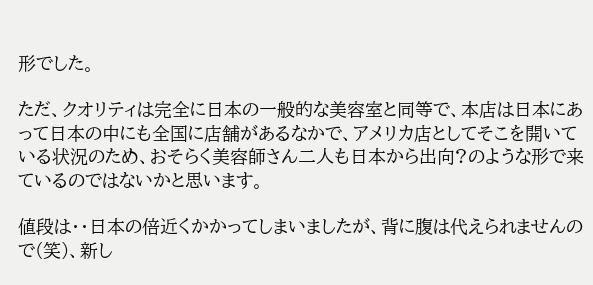形でした。

ただ、クオリティは完全に日本の一般的な美容室と同等で、本店は日本にあって日本の中にも全国に店舗があるなかで、アメリカ店としてそこを開いている状況のため、おそらく美容師さん二人も日本から出向?のような形で来ているのではないかと思います。

値段は・・日本の倍近くかかってしまいましたが、背に腹は代えられませんので(笑)、新し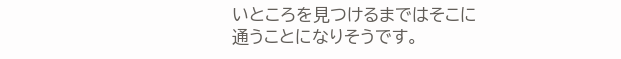いところを見つけるまではそこに通うことになりそうです。